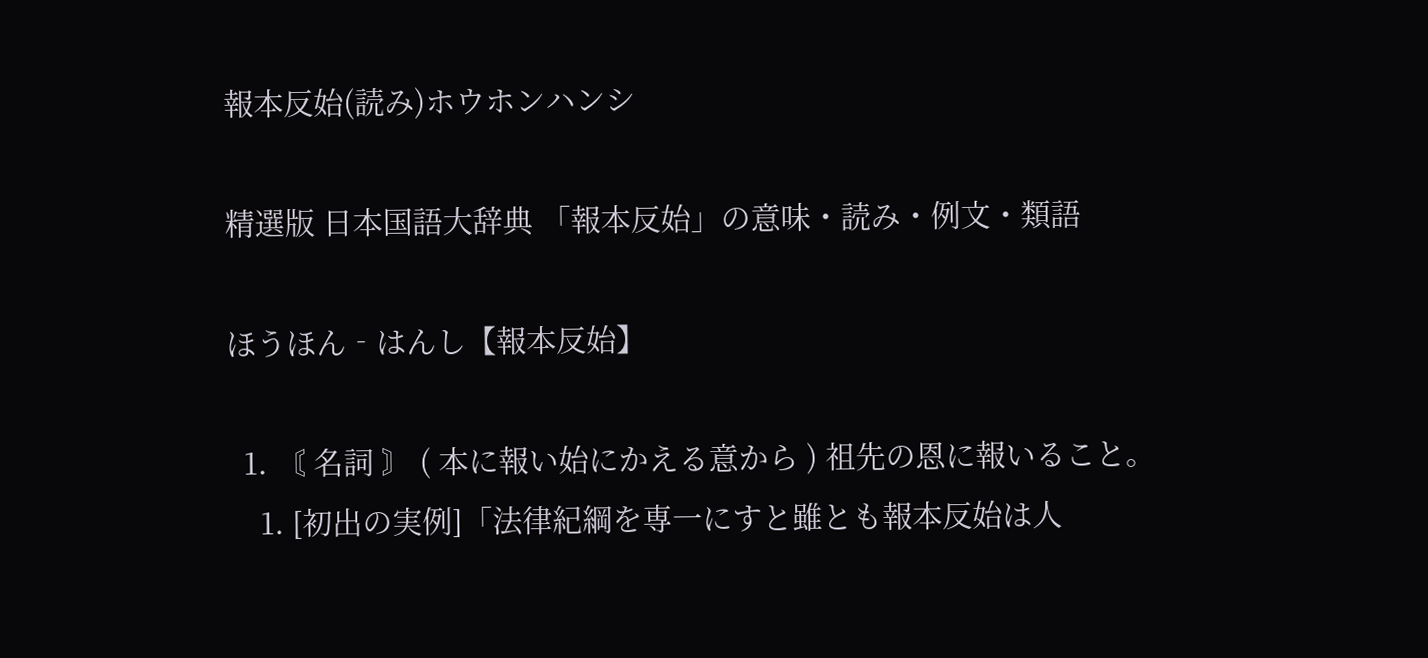報本反始(読み)ホウホンハンシ

精選版 日本国語大辞典 「報本反始」の意味・読み・例文・類語

ほうほん‐はんし【報本反始】

  1. 〘 名詞 〙 ( 本に報い始にかえる意から ) 祖先の恩に報いること。
    1. [初出の実例]「法律紀綱を専一にすと雖とも報本反始は人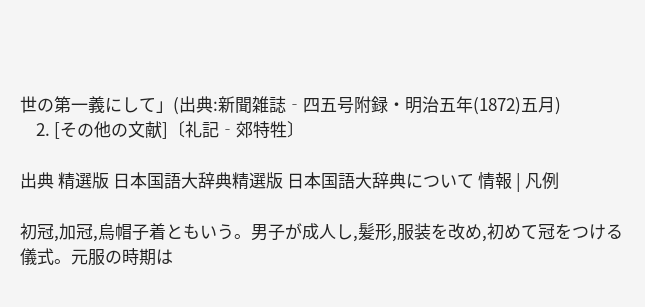世の第一義にして」(出典:新聞雑誌‐四五号附録・明治五年(1872)五月)
    2. [その他の文献]〔礼記‐郊特牲〕

出典 精選版 日本国語大辞典精選版 日本国語大辞典について 情報 | 凡例

初冠,加冠,烏帽子着ともいう。男子が成人し,髪形,服装を改め,初めて冠をつける儀式。元服の時期は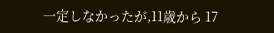一定しなかったが,11歳から 17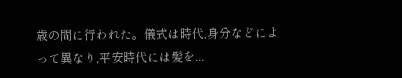歳の間に行われた。儀式は時代,身分などによって異なり,平安時代には髪を...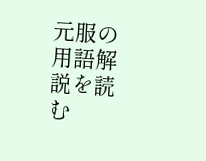元服の用語解説を読む